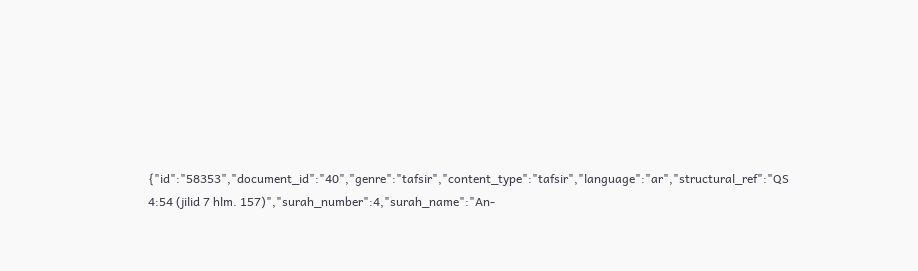{"id":"58353","document_id":"40","genre":"tafsir","content_type":"tafsir","language":"ar","structural_ref":"QS 4:54 (jilid 7 hlm. 157)","surah_number":4,"surah_name":"An-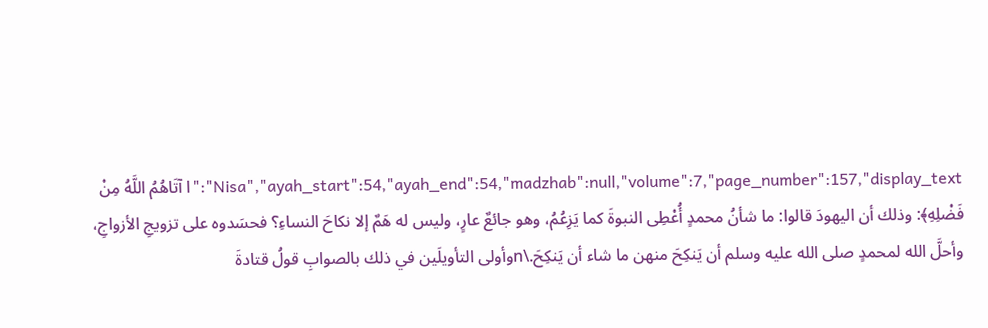Nisa","ayah_start":54,"ayah_end":54,"madzhab":null,"volume":7,"page_number":157,"display_text":"ا آتَاهُمُ اللَّهُ مِنْ فَضْلِهِ﴾: وذلك أن اليهودَ قالوا: ما شأنُ محمدٍ أُعْطِى النبوةَ كما يَزِعُمُ، وهو جائعٌ عارٍ، وليس له هَمٌ إلا نكاحَ النساءِ؟ فحسَدوه على تزويجِ الأزواجِ، وأحلَّ الله لمحمدٍ صلى الله عليه وسلم أن يَنكِحَ منهن ما شاء أن يَنكِحَ.\nوأولى التأويلَين في ذلك بالصوابِ قولُ قتادةَ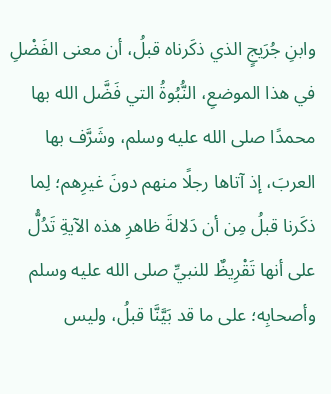وابنِ جُرَيجٍ الذي ذكَرناه قبلُ، أن معنى الفَضْلِ في هذا الموضعِ، النُّبُوةُ التي فَضَّل الله بها محمدًا صلى الله عليه وسلم، وشَرَّف بها العربَ، إذ آتاها رجلًا منهم دونَ غيرِهم؛ لِما ذكَرنا قبلُ مِن أن دَلالةَ ظاهرِ هذه الآيةِ تَدُلُّ على أنها تَقْرِيظٌ للنبيِّ صلى الله عليه وسلم وأصحابِه؛ على ما قد بَيَّنَّا قبلُ، وليس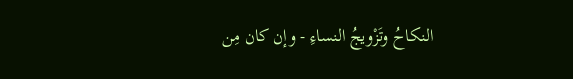النكاحُ وتَزْويجُ النساءِ - وإن كان مِن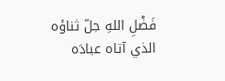فَضْلِ اللهِ جلّ ثناؤه الذي آتاه عبادَه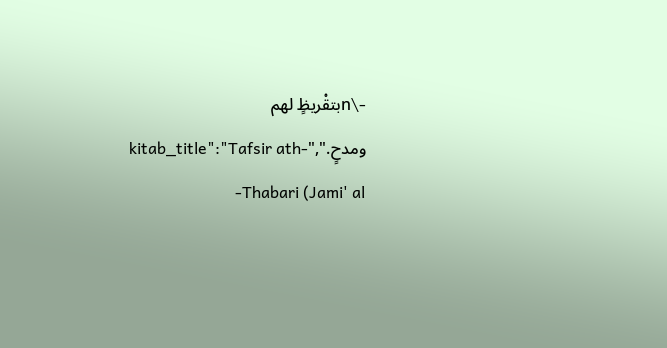-\nبتقْريظٍ لهم ومدحٍ.","kitab_title":"Tafsir ath-Thabari (Jami' al-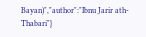Bayan)","author":"Ibnu Jarir ath-Thabari"}